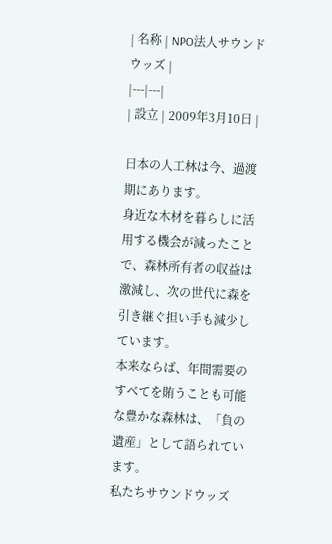| 名称 | NPO法人サウンドウッズ |
|---|---|
| 設立 | 2009年3月10日 |

日本の人工林は今、過渡期にあります。
身近な木材を暮らしに活用する機会が減ったことで、森林所有者の収益は激減し、次の世代に森を引き継ぐ担い手も減少しています。
本来ならば、年間需要のすべてを賄うことも可能な豊かな森林は、「負の遺産」として語られています。
私たちサウンドウッズ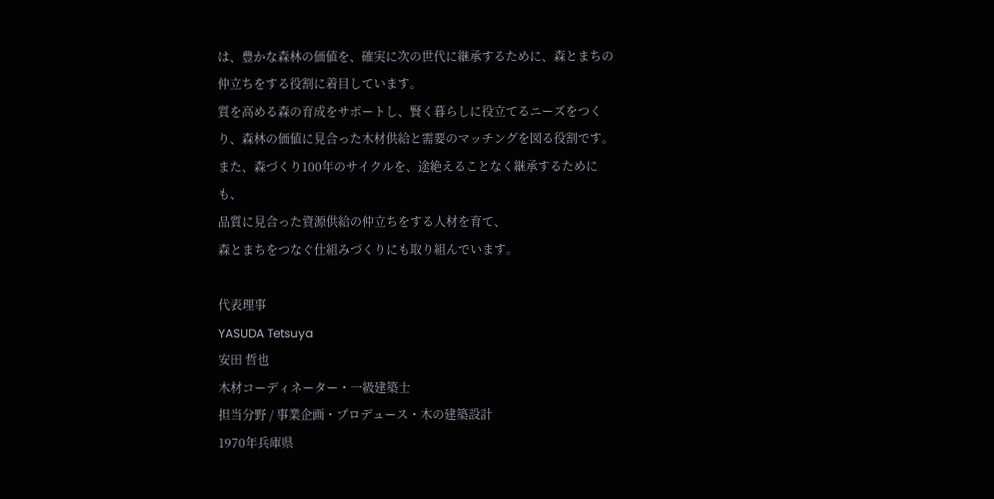は、豊かな森林の価値を、確実に次の世代に継承するために、森とまちの仲立ちをする役割に着目しています。
質を高める森の育成をサポートし、賢く暮らしに役立てるニーズをつくり、森林の価値に見合った木材供給と需要のマッチングを図る役割です。
また、森づくり100年のサイクルを、途絶えることなく継承するためにも、
品質に見合った資源供給の仲立ちをする人材を育て、
森とまちをつなぐ仕組みづくりにも取り組んでいます。

代表理事
YASUDA Tetsuya
安田 哲也
木材コーディネーター・一級建築士
担当分野 / 事業企画・プロデュース・木の建築設計
1970年兵庫県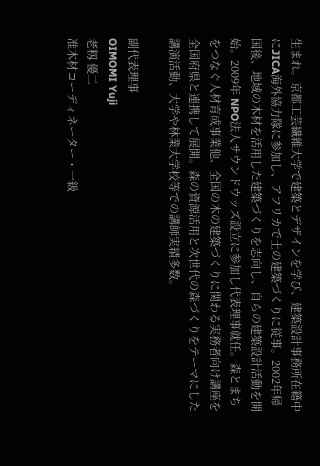生まれ。京都工芸繊維大学で建築とデザインを学び、建築設計事務所在籍中にJICA海外協力隊に参加し、アフリカで土の建築づくりに従事。2002年帰国後、地域の木材を活用した建築づくりを志向し、自らの建築設計活動を開始。2009年 NPO法人サウンドウッズ設立に参加し代表理事就任。森とまちをつなぐ人材育成事業他、全国の木の建築づくりに関わる実務者向け講座を全国府県と連携して展開。森の資源活用と次世代の森づくりをテーマにした講演活動、大学や林業大学校等での講師実績多数。

副代表理事
OIMOMI Yuji
老籾 優二
准木材コーディネーター・一級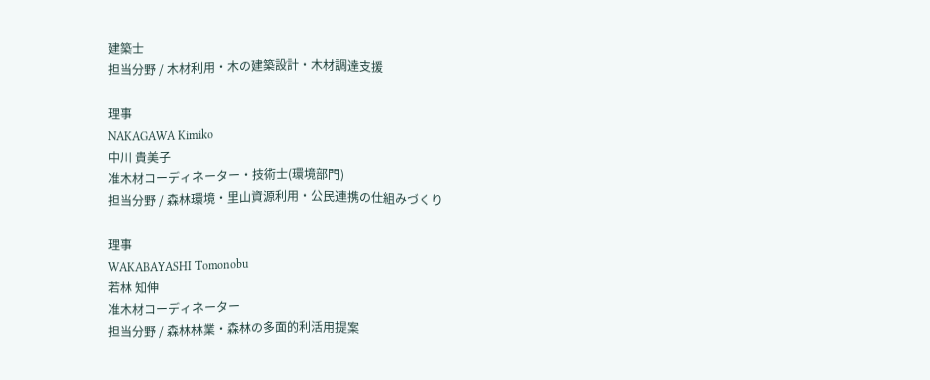建築士
担当分野 / 木材利用・木の建築設計・木材調達支援

理事
NAKAGAWA Kimiko
中川 貴美子
准木材コーディネーター・技術士(環境部門)
担当分野 / 森林環境・里山資源利用・公民連携の仕組みづくり

理事
WAKABAYASHI Tomonobu
若林 知伸
准木材コーディネーター
担当分野 / 森林林業・森林の多面的利活用提案